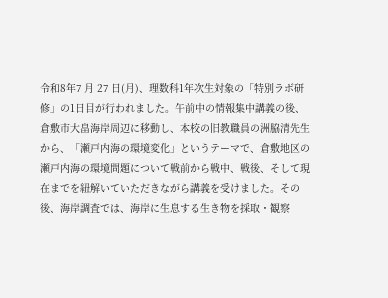令和8年7 月 27 日(月)、理数科1年次生対象の「特別ラボ研修」の1日目が行われました。午前中の情報集中講義の後、倉敷市大畠海岸周辺に移動し、本校の旧教職員の洲脇清先生から、「瀬戸内海の環境変化」というテーマで、倉敷地区の瀬戸内海の環境問題について戦前から戦中、戦後、そして現在までを紐解いていただきながら講義を受けました。その後、海岸調査では、海岸に生息する生き物を採取・観察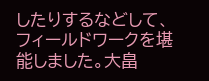したりするなどして、フィールドワークを堪能しました。大畠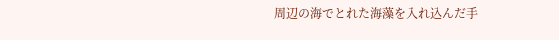周辺の海でとれた海藻を入れ込んだ手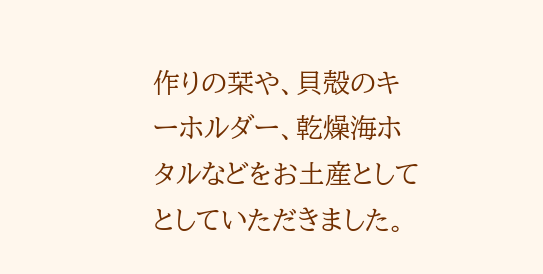作りの栞や、貝殻のキーホルダー、乾燥海ホタルなどをお土産としてとしていただきました。